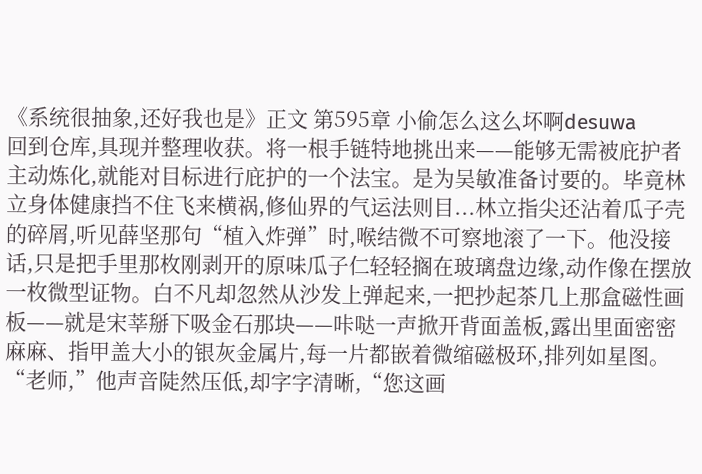《系统很抽象,还好我也是》正文 第595章 小偷怎么这么坏啊desuwa
回到仓库,具现并整理收获。将一根手链特地挑出来——能够无需被庇护者主动炼化,就能对目标进行庇护的一个法宝。是为吴敏准备讨要的。毕竟林立身体健康挡不住飞来横祸,修仙界的气运法则目...林立指尖还沾着瓜子壳的碎屑,听见薛坚那句“植入炸弹”时,喉结微不可察地滚了一下。他没接话,只是把手里那枚刚剥开的原味瓜子仁轻轻搁在玻璃盘边缘,动作像在摆放一枚微型证物。白不凡却忽然从沙发上弹起来,一把抄起茶几上那盒磁性画板——就是宋莘掰下吸金石那块——咔哒一声掀开背面盖板,露出里面密密麻麻、指甲盖大小的银灰金属片,每一片都嵌着微缩磁极环,排列如星图。“老师,”他声音陡然压低,却字字清晰,“您这画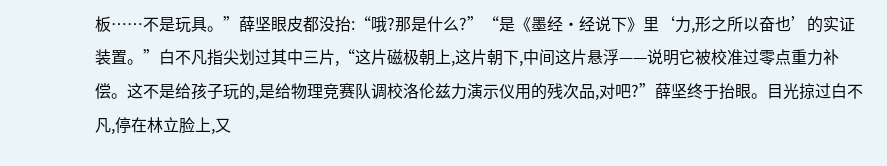板……不是玩具。”薛坚眼皮都没抬:“哦?那是什么?”“是《墨经·经说下》里‘力,形之所以奋也’的实证装置。”白不凡指尖划过其中三片,“这片磁极朝上,这片朝下,中间这片悬浮——说明它被校准过零点重力补偿。这不是给孩子玩的,是给物理竞赛队调校洛伦兹力演示仪用的残次品,对吧?”薛坚终于抬眼。目光掠过白不凡,停在林立脸上,又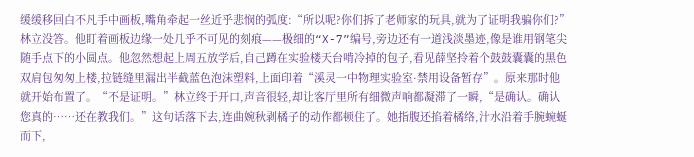缓缓移回白不凡手中画板,嘴角牵起一丝近乎悲悯的弧度:“所以呢?你们拆了老师家的玩具,就为了证明我骗你们?”林立没答。他盯着画板边缘一处几乎不可见的刻痕——极细的“X-7”编号,旁边还有一道浅淡墨迹,像是谁用钢笔尖随手点下的小圆点。他忽然想起上周五放学后,自己蹲在实验楼天台啃冷掉的包子,看见薛坚拎着个鼓鼓囊囊的黑色双肩包匆匆上楼,拉链缝里漏出半截蓝色泡沫塑料,上面印着“溪灵一中物理实验室·禁用设备暂存”。原来那时他就开始布置了。“不是证明。”林立终于开口,声音很轻,却让客厅里所有细微声响都凝滞了一瞬,“是确认。确认您真的……还在教我们。”这句话落下去,连曲婉秋剥橘子的动作都顿住了。她指腹还掐着橘络,汁水沿着手腕蜿蜒而下,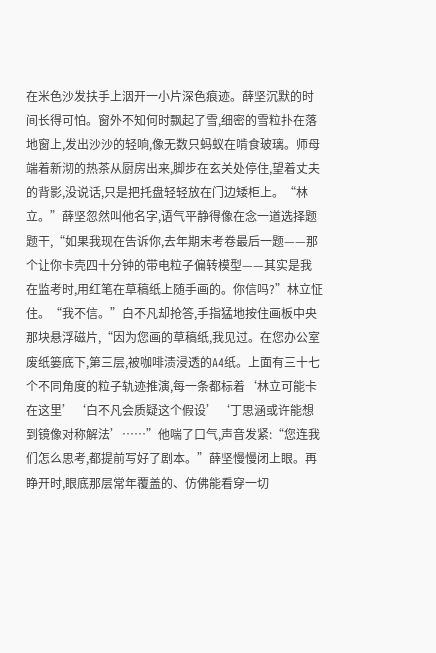在米色沙发扶手上洇开一小片深色痕迹。薛坚沉默的时间长得可怕。窗外不知何时飘起了雪,细密的雪粒扑在落地窗上,发出沙沙的轻响,像无数只蚂蚁在啃食玻璃。师母端着新沏的热茶从厨房出来,脚步在玄关处停住,望着丈夫的背影,没说话,只是把托盘轻轻放在门边矮柜上。“林立。”薛坚忽然叫他名字,语气平静得像在念一道选择题题干,“如果我现在告诉你,去年期末考卷最后一题——那个让你卡壳四十分钟的带电粒子偏转模型——其实是我在监考时,用红笔在草稿纸上随手画的。你信吗?”林立怔住。“我不信。”白不凡却抢答,手指猛地按住画板中央那块悬浮磁片,“因为您画的草稿纸,我见过。在您办公室废纸篓底下,第三层,被咖啡渍浸透的A4纸。上面有三十七个不同角度的粒子轨迹推演,每一条都标着‘林立可能卡在这里’‘白不凡会质疑这个假设’‘丁思涵或许能想到镜像对称解法’……”他喘了口气,声音发紧:“您连我们怎么思考,都提前写好了剧本。”薛坚慢慢闭上眼。再睁开时,眼底那层常年覆盖的、仿佛能看穿一切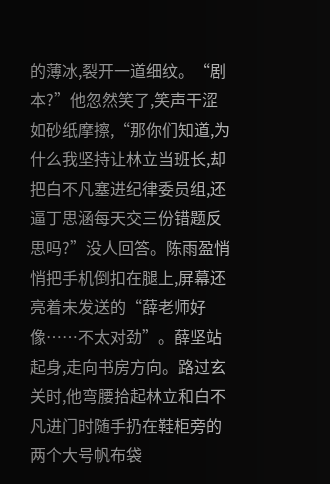的薄冰,裂开一道细纹。“剧本?”他忽然笑了,笑声干涩如砂纸摩擦,“那你们知道,为什么我坚持让林立当班长,却把白不凡塞进纪律委员组,还逼丁思涵每天交三份错题反思吗?”没人回答。陈雨盈悄悄把手机倒扣在腿上,屏幕还亮着未发送的“薛老师好像……不太对劲”。薛坚站起身,走向书房方向。路过玄关时,他弯腰拾起林立和白不凡进门时随手扔在鞋柜旁的两个大号帆布袋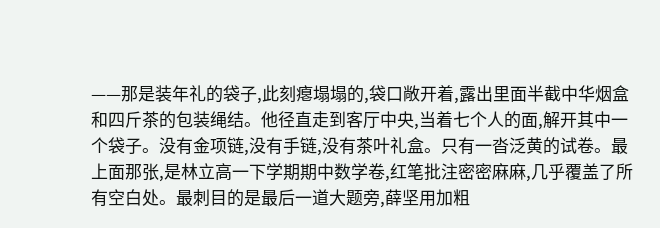——那是装年礼的袋子,此刻瘪塌塌的,袋口敞开着,露出里面半截中华烟盒和四斤茶的包装绳结。他径直走到客厅中央,当着七个人的面,解开其中一个袋子。没有金项链,没有手链,没有茶叶礼盒。只有一沓泛黄的试卷。最上面那张,是林立高一下学期期中数学卷,红笔批注密密麻麻,几乎覆盖了所有空白处。最刺目的是最后一道大题旁,薛坚用加粗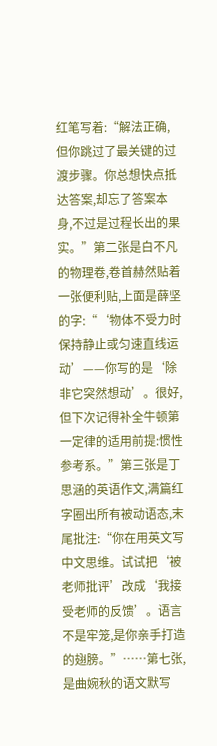红笔写着:“解法正确,但你跳过了最关键的过渡步骤。你总想快点抵达答案,却忘了答案本身,不过是过程长出的果实。”第二张是白不凡的物理卷,卷首赫然贴着一张便利贴,上面是薛坚的字:“‘物体不受力时保持静止或匀速直线运动’——你写的是‘除非它突然想动’。很好,但下次记得补全牛顿第一定律的适用前提:惯性参考系。”第三张是丁思涵的英语作文,满篇红字圈出所有被动语态,末尾批注:“你在用英文写中文思维。试试把‘被老师批评’改成‘我接受老师的反馈’。语言不是牢笼,是你亲手打造的翅膀。”……第七张,是曲婉秋的语文默写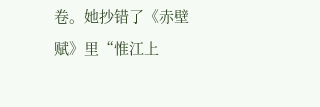卷。她抄错了《赤壁赋》里“惟江上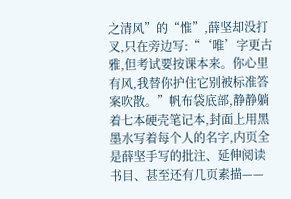之清风”的“惟”,薛坚却没打叉,只在旁边写:“‘唯’字更古雅,但考试要按课本来。你心里有风,我替你护住它别被标准答案吹散。”帆布袋底部,静静躺着七本硬壳笔记本,封面上用黑墨水写着每个人的名字,内页全是薛坚手写的批注、延伸阅读书目、甚至还有几页素描——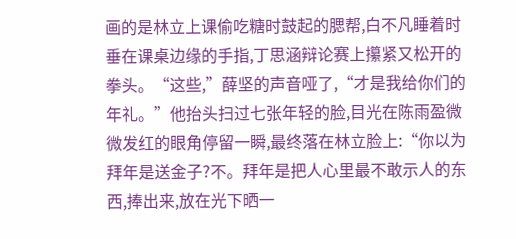画的是林立上课偷吃糖时鼓起的腮帮,白不凡睡着时垂在课桌边缘的手指,丁思涵辩论赛上攥紧又松开的拳头。“这些,”薛坚的声音哑了,“才是我给你们的年礼。”他抬头扫过七张年轻的脸,目光在陈雨盈微微发红的眼角停留一瞬,最终落在林立脸上:“你以为拜年是送金子?不。拜年是把人心里最不敢示人的东西,捧出来,放在光下晒一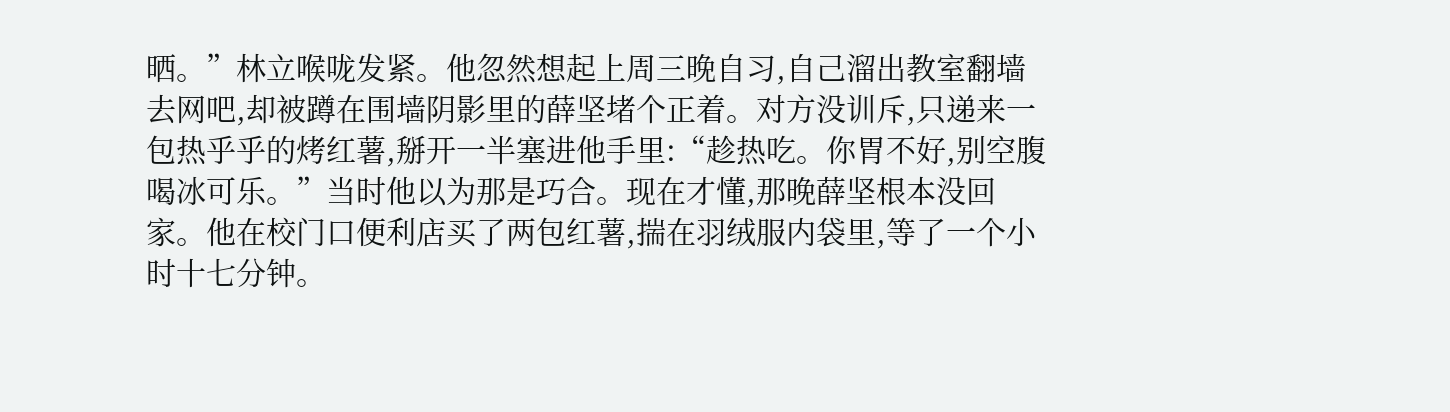晒。”林立喉咙发紧。他忽然想起上周三晚自习,自己溜出教室翻墙去网吧,却被蹲在围墙阴影里的薛坚堵个正着。对方没训斥,只递来一包热乎乎的烤红薯,掰开一半塞进他手里:“趁热吃。你胃不好,别空腹喝冰可乐。”当时他以为那是巧合。现在才懂,那晚薛坚根本没回家。他在校门口便利店买了两包红薯,揣在羽绒服内袋里,等了一个小时十七分钟。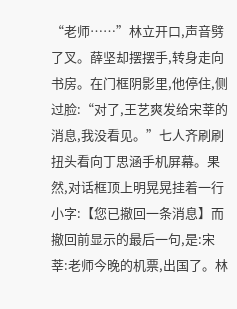“老师……”林立开口,声音劈了叉。薛坚却摆摆手,转身走向书房。在门框阴影里,他停住,侧过脸:“对了,王艺爽发给宋莘的消息,我没看见。”七人齐刷刷扭头看向丁思涵手机屏幕。果然,对话框顶上明晃晃挂着一行小字:【您已撤回一条消息】而撤回前显示的最后一句,是:宋莘:老师今晚的机票,出国了。林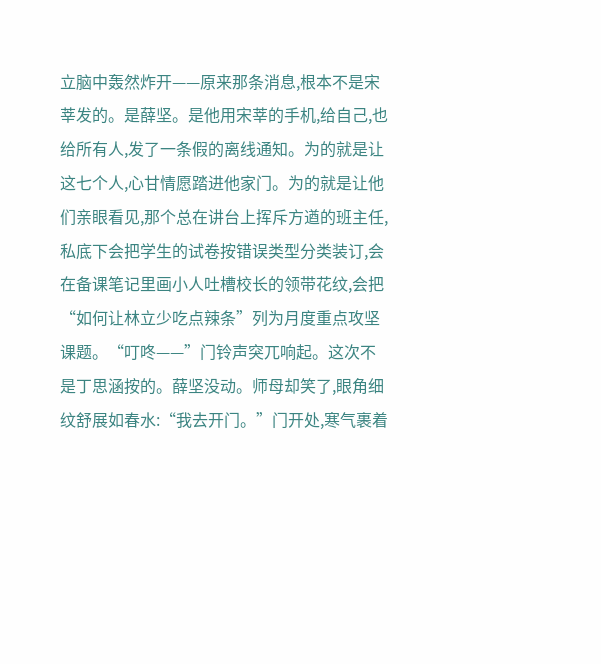立脑中轰然炸开——原来那条消息,根本不是宋莘发的。是薛坚。是他用宋莘的手机,给自己,也给所有人,发了一条假的离线通知。为的就是让这七个人,心甘情愿踏进他家门。为的就是让他们亲眼看见,那个总在讲台上挥斥方遒的班主任,私底下会把学生的试卷按错误类型分类装订,会在备课笔记里画小人吐槽校长的领带花纹,会把“如何让林立少吃点辣条”列为月度重点攻坚课题。“叮咚——”门铃声突兀响起。这次不是丁思涵按的。薛坚没动。师母却笑了,眼角细纹舒展如春水:“我去开门。”门开处,寒气裹着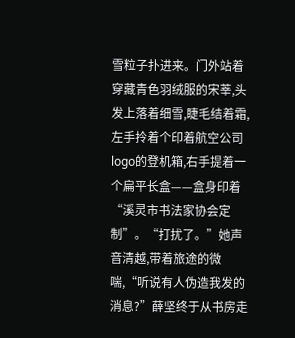雪粒子扑进来。门外站着穿藏青色羽绒服的宋莘,头发上落着细雪,睫毛结着霜,左手拎着个印着航空公司logo的登机箱,右手提着一个扁平长盒——盒身印着“溪灵市书法家协会定制”。“打扰了。”她声音清越,带着旅途的微喘,“听说有人伪造我发的消息?”薛坚终于从书房走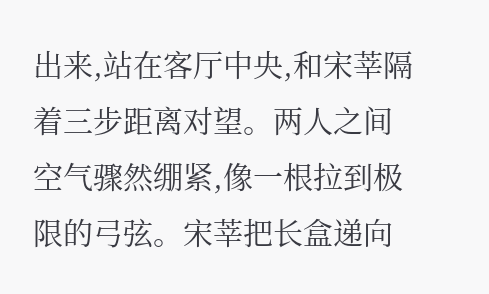出来,站在客厅中央,和宋莘隔着三步距离对望。两人之间空气骤然绷紧,像一根拉到极限的弓弦。宋莘把长盒递向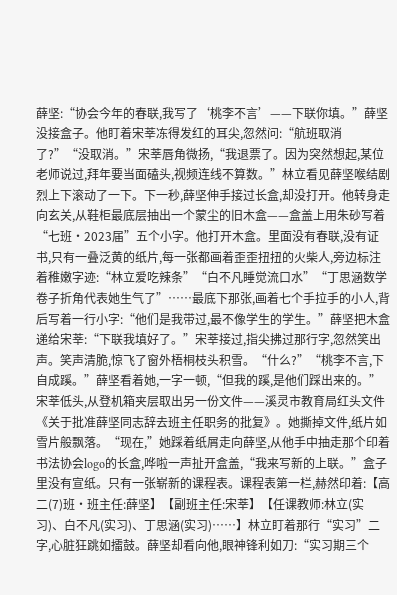薛坚:“协会今年的春联,我写了‘桃李不言’——下联你填。”薛坚没接盒子。他盯着宋莘冻得发红的耳尖,忽然问:“航班取消了?”“没取消。”宋莘唇角微扬,“我退票了。因为突然想起,某位老师说过,拜年要当面磕头,视频连线不算数。”林立看见薛坚喉结剧烈上下滚动了一下。下一秒,薛坚伸手接过长盒,却没打开。他转身走向玄关,从鞋柜最底层抽出一个蒙尘的旧木盒——盒盖上用朱砂写着“七班·2023届”五个小字。他打开木盒。里面没有春联,没有证书,只有一叠泛黄的纸片,每一张都画着歪歪扭扭的火柴人,旁边标注着稚嫩字迹:“林立爱吃辣条”“白不凡睡觉流口水”“丁思涵数学卷子折角代表她生气了”……最底下那张,画着七个手拉手的小人,背后写着一行小字:“他们是我带过,最不像学生的学生。”薛坚把木盒递给宋莘:“下联我填好了。”宋莘接过,指尖拂过那行字,忽然笑出声。笑声清脆,惊飞了窗外梧桐枝头积雪。“什么?”“桃李不言,下自成蹊。”薛坚看着她,一字一顿,“但我的蹊,是他们踩出来的。”宋莘低头,从登机箱夹层取出另一份文件——溪灵市教育局红头文件《关于批准薛坚同志辞去班主任职务的批复》。她撕掉文件,纸片如雪片般飘落。“现在,”她踩着纸屑走向薛坚,从他手中抽走那个印着书法协会logo的长盒,哗啦一声扯开盒盖,“我来写新的上联。”盒子里没有宣纸。只有一张崭新的课程表。课程表第一栏,赫然印着:【高二(7)班·班主任:薛坚】【副班主任:宋莘】【任课教师:林立(实习)、白不凡(实习)、丁思涵(实习)……】林立盯着那行“实习”二字,心脏狂跳如擂鼓。薛坚却看向他,眼神锋利如刀:“实习期三个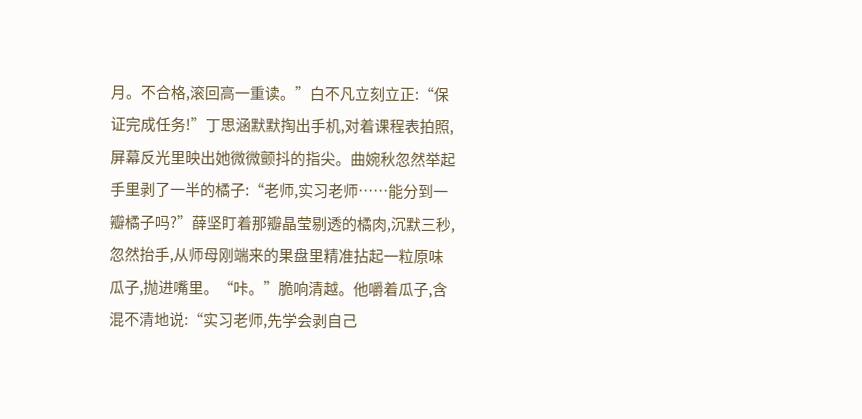月。不合格,滚回高一重读。”白不凡立刻立正:“保证完成任务!”丁思涵默默掏出手机,对着课程表拍照,屏幕反光里映出她微微颤抖的指尖。曲婉秋忽然举起手里剥了一半的橘子:“老师,实习老师……能分到一瓣橘子吗?”薛坚盯着那瓣晶莹剔透的橘肉,沉默三秒,忽然抬手,从师母刚端来的果盘里精准拈起一粒原味瓜子,抛进嘴里。“咔。”脆响清越。他嚼着瓜子,含混不清地说:“实习老师,先学会剥自己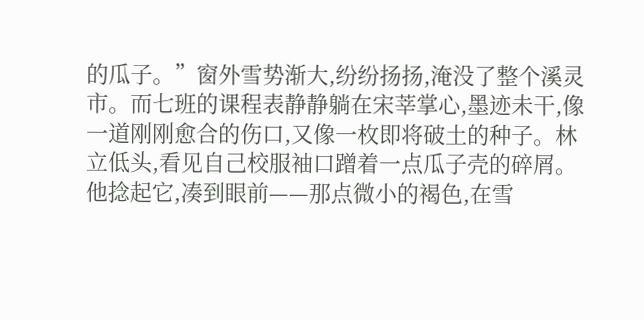的瓜子。”窗外雪势渐大,纷纷扬扬,淹没了整个溪灵市。而七班的课程表静静躺在宋莘掌心,墨迹未干,像一道刚刚愈合的伤口,又像一枚即将破土的种子。林立低头,看见自己校服袖口蹭着一点瓜子壳的碎屑。他捻起它,凑到眼前——那点微小的褐色,在雪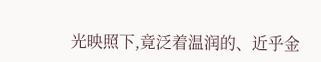光映照下,竟泛着温润的、近乎金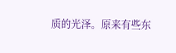质的光泽。原来有些东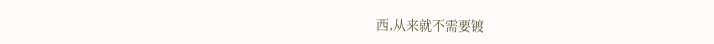西,从来就不需要镀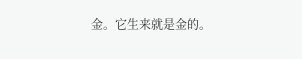金。它生来就是金的。